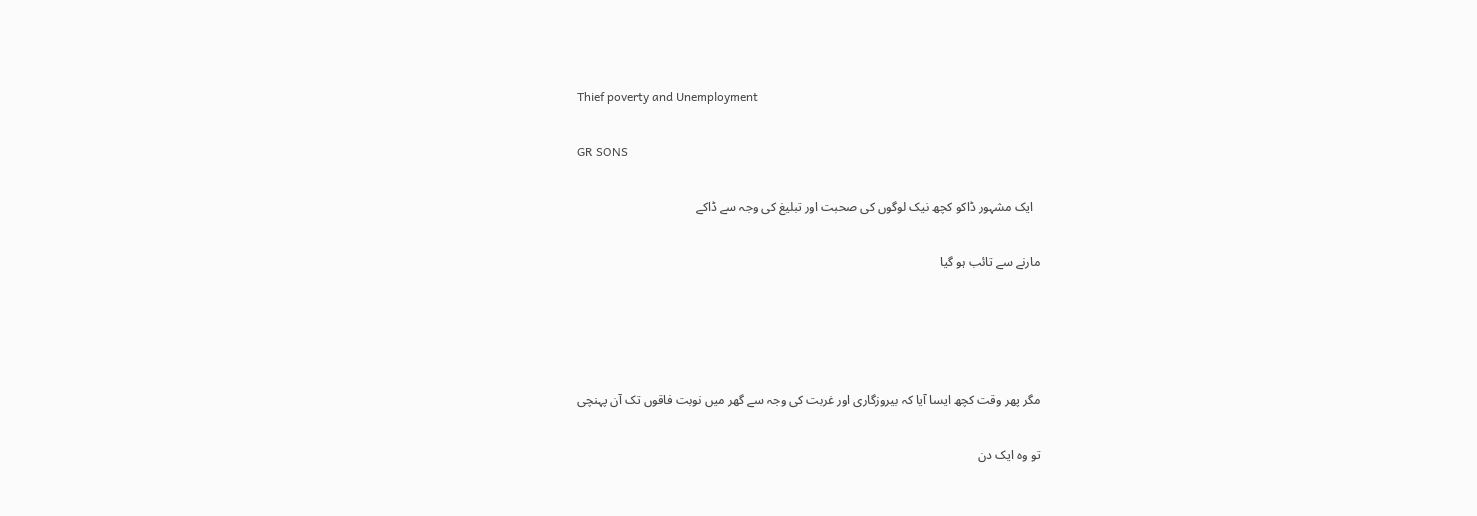Thief poverty and Unemployment

GR SONS

  ایک مشہور ڈاکو کچھ نیک لوگوں کی صحبت اور تبلیغ کی وجہ سے ڈاکے

مارنے سے تائب ہو گیا




مگر پھر وقت کچھ ایسا آیا کہ بیروزگاری اور غربت کی وجہ سے گھر میں نوبت فاقوں تک آن پہنچی

تو وہ ایک دن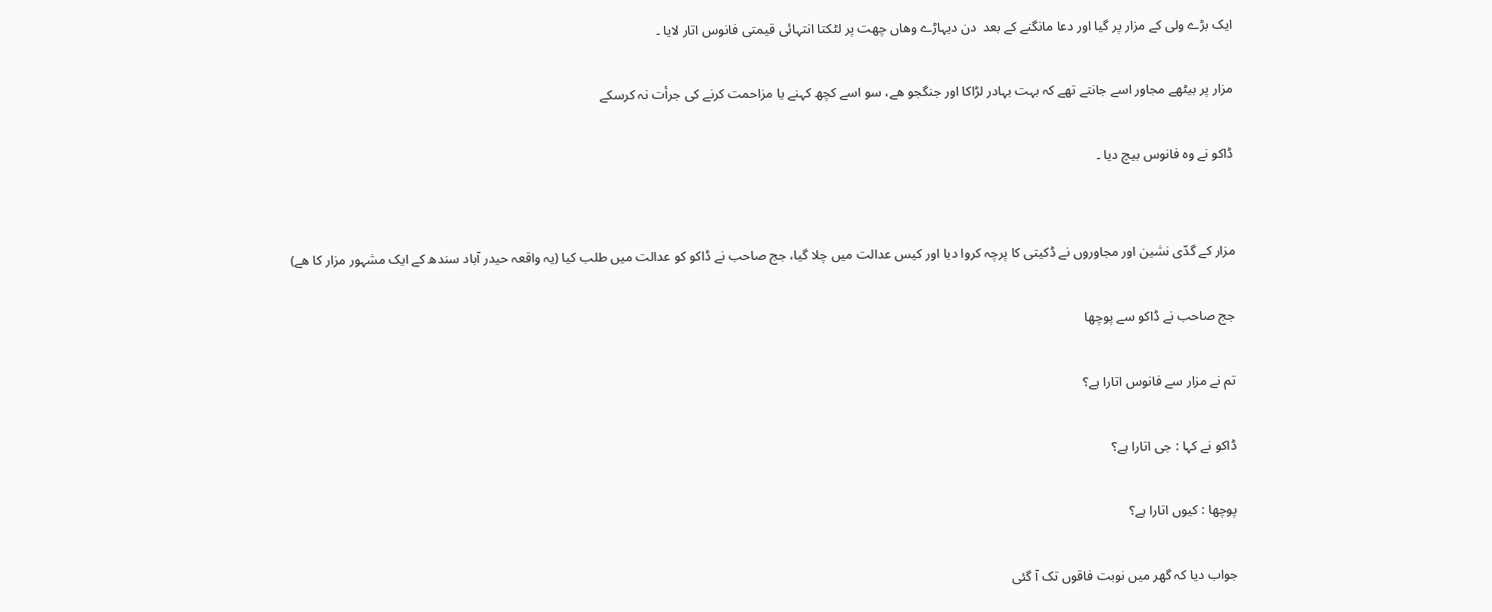ایک بڑے ولی کے مزار پر گیا اور دعا مانگنے کے بعد  دن دیہاڑے وھاں چھت پر لٹکتا انتہائی قیمتی فانوس اتار لایا ۔

مزار پر بیٹھے مجاور اسے جانتے تھے کہ بہت بہادر لڑاکا اور جنگجو ھے، سو اسے کچھ کہنے یا مزاحمت کرنے کی جرأت نہ کرسکے

ڈاکو نے وہ فانوس بیچ دیا ۔


مزار کے گدّی نشین اور مجاوروں نے ڈکیتی کا پرچہ کروا دیا اور کیس عدالت میں چلا گیا، جج صاحب نے ڈاکو کو عدالت میں طلب کیا (یہ واقعہ حیدر آباد سندھ کے ایک مشہور مزار کا ھے)

جج صاحب نے ڈاکو سے پوچھا

تم نے مزار سے فانوس اتارا ہے؟

ڈاکو نے کہا : جی اتارا ہے؟

پوچھا : کیوں اتارا ہے؟

جواب دیا کہ گھر میں نوبت فاقوں تک آ گئی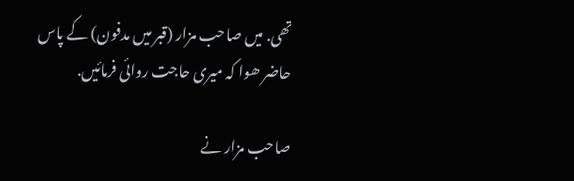تھی. میں صاحب مزار (قبر میں مدفون) کے پاس حاضر ھوا کہ میری حاجت روائی فرمائیں.

صاحب مزار نے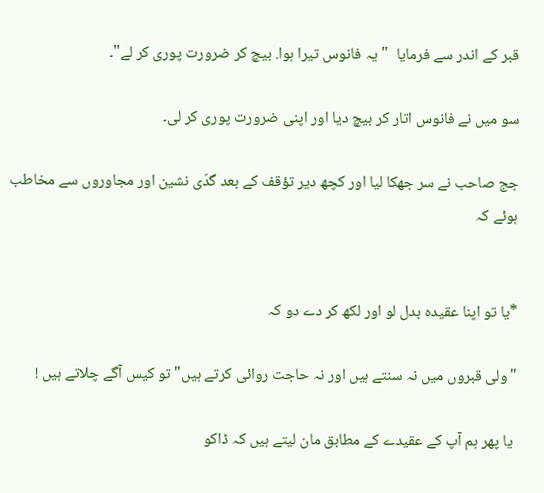قبر کے اندر سے فرمایا  "یہ فانوس تیرا ہوا. بیچ کر ضرورت پوری کر لے"۔

سو میں نے فانوس اتار کر بیچ دیا اور اپنی ضرورت پوری کر لی۔

جج صاحب نے سر جھکا لیا اور کچھ دیر تؤقف کے بعد گدّی نشین اور مجاوروں سے مخاطب ہوئے کہ


*یا تو اپنا عقیدہ بدل لو اور لکھ کر دے دو کہ

"ولی قبروں میں نہ سنتے ہیں اور نہ حاجت روائی کرتے ہیں" تو کیس آگے چلاتے ہیں !

 یا پھر ہم آپ کے عقیدے کے مطابق مان لیتے ہیں کہ ڈاکو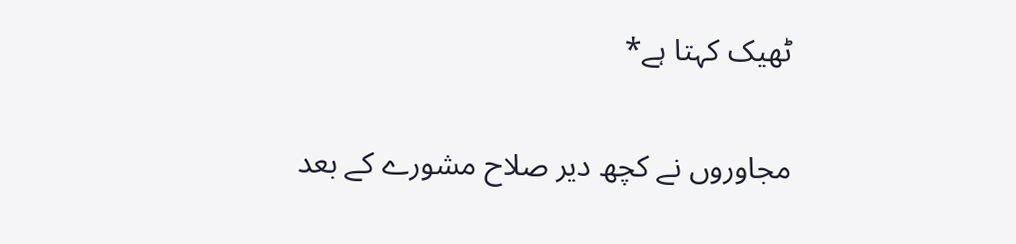ٹھیک کہتا ہے*


مجاوروں نے کچھ دیر صلاح مشورے کے بعد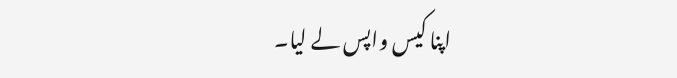اپنا کیس واپس لے لیا۔